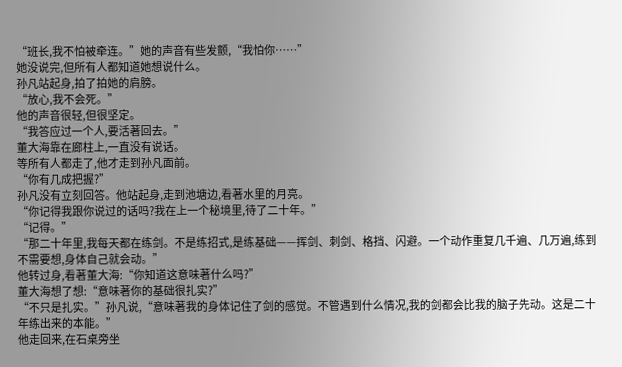“班长,我不怕被牵连。”她的声音有些发颤,“我怕你……”
她没说完,但所有人都知道她想说什么。
孙凡站起身,拍了拍她的肩膀。
“放心,我不会死。”
他的声音很轻,但很坚定。
“我答应过一个人,要活著回去。”
董大海靠在廊柱上,一直没有说话。
等所有人都走了,他才走到孙凡面前。
“你有几成把握?”
孙凡没有立刻回答。他站起身,走到池塘边,看著水里的月亮。
“你记得我跟你说过的话吗?我在上一个秘境里,待了二十年。”
“记得。”
“那二十年里,我每天都在练剑。不是练招式,是练基础——挥剑、刺剑、格挡、闪避。一个动作重复几千遍、几万遍,练到不需要想,身体自己就会动。”
他转过身,看著董大海:“你知道这意味著什么吗?”
董大海想了想:“意味著你的基础很扎实?”
“不只是扎实。”孙凡说,“意味著我的身体记住了剑的感觉。不管遇到什么情况,我的剑都会比我的脑子先动。这是二十年练出来的本能。”
他走回来,在石桌旁坐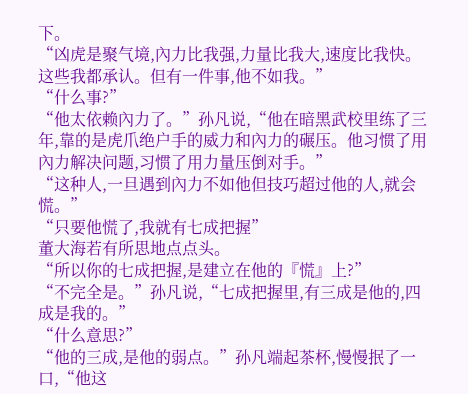下。
“凶虎是聚气境,內力比我强,力量比我大,速度比我快。这些我都承认。但有一件事,他不如我。”
“什么事?”
“他太依赖內力了。”孙凡说,“他在暗黑武校里练了三年,靠的是虎爪绝户手的威力和內力的碾压。他习惯了用內力解决问题,习惯了用力量压倒对手。”
“这种人,一旦遇到內力不如他但技巧超过他的人,就会慌。”
“只要他慌了,我就有七成把握”
董大海若有所思地点点头。
“所以你的七成把握,是建立在他的『慌』上?”
“不完全是。”孙凡说,“七成把握里,有三成是他的,四成是我的。”
“什么意思?”
“他的三成,是他的弱点。”孙凡端起茶杯,慢慢抿了一口,“他这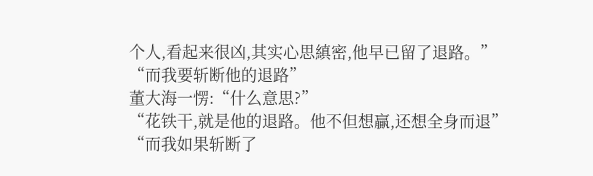个人,看起来很凶,其实心思縝密,他早已留了退路。”
“而我要斩断他的退路”
董大海一愣:“什么意思?”
“花铁干,就是他的退路。他不但想贏,还想全身而退”
“而我如果斩断了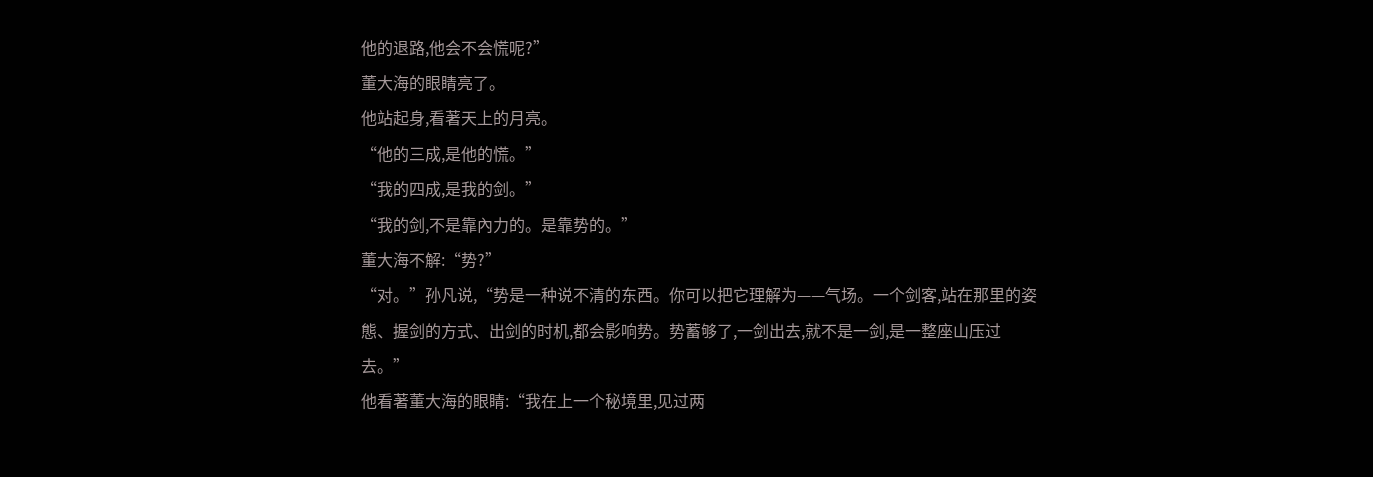他的退路,他会不会慌呢?”
董大海的眼睛亮了。
他站起身,看著天上的月亮。
“他的三成,是他的慌。”
“我的四成,是我的剑。”
“我的剑,不是靠內力的。是靠势的。”
董大海不解:“势?”
“对。”孙凡说,“势是一种说不清的东西。你可以把它理解为——气场。一个剑客,站在那里的姿態、握剑的方式、出剑的时机,都会影响势。势蓄够了,一剑出去,就不是一剑,是一整座山压过去。”
他看著董大海的眼睛:“我在上一个秘境里,见过两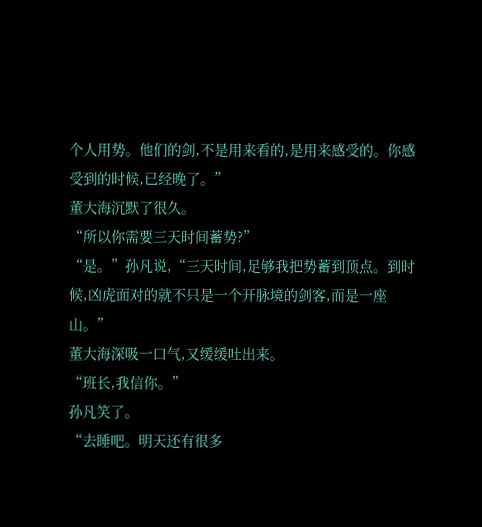个人用势。他们的剑,不是用来看的,是用来感受的。你感受到的时候,已经晚了。”
董大海沉默了很久。
“所以你需要三天时间蓄势?”
“是。”孙凡说,“三天时间,足够我把势蓄到顶点。到时候,凶虎面对的就不只是一个开脉境的剑客,而是一座山。”
董大海深吸一口气,又缓缓吐出来。
“班长,我信你。”
孙凡笑了。
“去睡吧。明天还有很多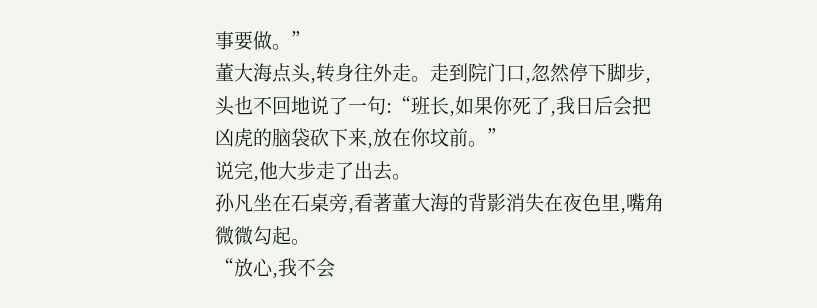事要做。”
董大海点头,转身往外走。走到院门口,忽然停下脚步,头也不回地说了一句:“班长,如果你死了,我日后会把凶虎的脑袋砍下来,放在你坟前。”
说完,他大步走了出去。
孙凡坐在石桌旁,看著董大海的背影消失在夜色里,嘴角微微勾起。
“放心,我不会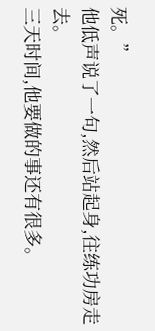死。”
他低声说了一句,然后站起身,往练功房走去。
三天时间,他要做的事还有很多。